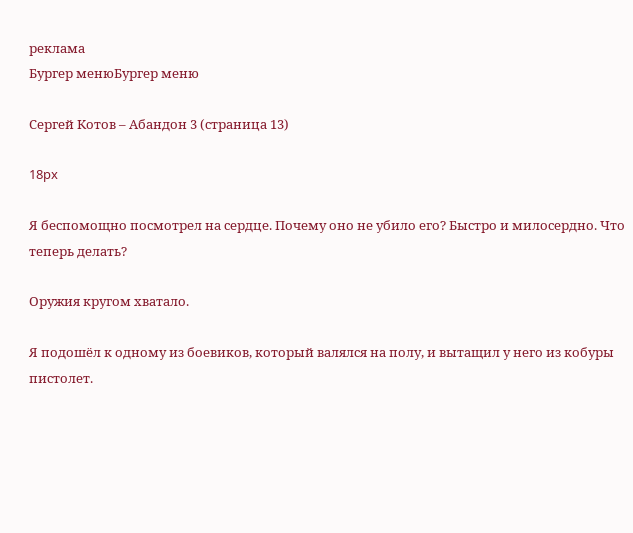реклама
Бургер менюБургер меню

Сергей Котов – Абандон 3 (страница 13)

18px

Я беспомощно посмотрел на сердце. Почему оно не убило его? Быстро и милосердно. Что теперь делать?

Оружия кругом хватало.

Я подошёл к одному из боевиков, который валялся на полу, и вытащил у него из кобуры пистолет.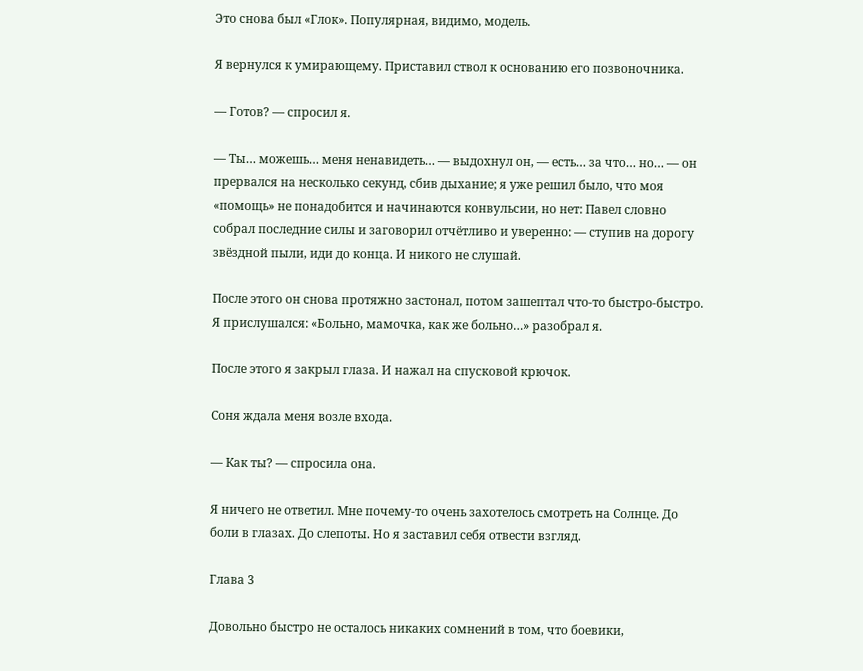Это снова был «Глок». Популярная, видимо, модель.

Я вернулся к умирающему. Приставил ствол к основанию его позвоночника.

— Готов? — спросил я.

— Ты… можешь… меня ненавидеть… — выдохнул он, — есть… за что… но… — он прервался на несколько секунд, сбив дыхание; я уже решил было, что моя «помощь» не понадобится и начинаются конвульсии, но нет: Павел словно собрал последние силы и заговорил отчётливо и уверенно: — ступив на дорогу звёздной пыли, иди до конца. И никого не слушай.

После этого он снова протяжно застонал, потом зашептал что-то быстро-быстро. Я прислушался: «Больно, мамочка, как же больно…» разобрал я.

После этого я закрыл глаза. И нажал на спусковой крючок.

Соня ждала меня возле входа.

— Как ты? — спросила она.

Я ничего не ответил. Мне почему-то очень захотелось смотреть на Солнце. До боли в глазах. До слепоты. Но я заставил себя отвести взгляд.

Глава 3

Довольно быстро не осталось никаких сомнений в том, что боевики,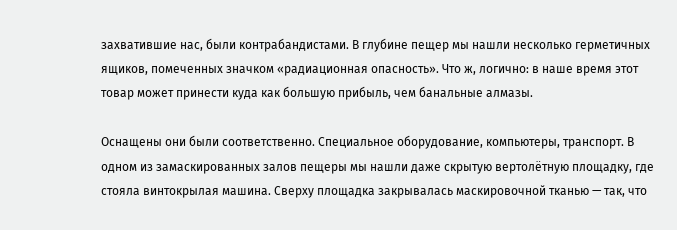захватившие нас, были контрабандистами. В глубине пещер мы нашли несколько герметичных ящиков, помеченных значком «радиационная опасность». Что ж, логично: в наше время этот товар может принести куда как большую прибыль, чем банальные алмазы.

Оснащены они были соответственно. Специальное оборудование, компьютеры, транспорт. В одном из замаскированных залов пещеры мы нашли даже скрытую вертолётную площадку, где стояла винтокрылая машина. Сверху площадка закрывалась маскировочной тканью — так, что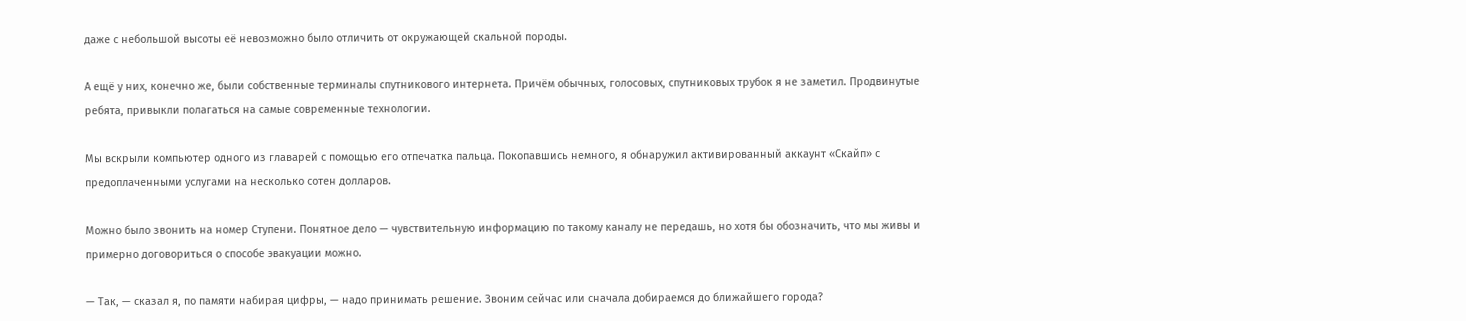даже с небольшой высоты её невозможно было отличить от окружающей скальной породы.

А ещё у них, конечно же, были собственные терминалы спутникового интернета. Причём обычных, голосовых, спутниковых трубок я не заметил. Продвинутые ребята, привыкли полагаться на самые современные технологии.

Мы вскрыли компьютер одного из главарей с помощью его отпечатка пальца. Покопавшись немного, я обнаружил активированный аккаунт «Скайп» с предоплаченными услугами на несколько сотен долларов.

Можно было звонить на номер Ступени. Понятное дело — чувствительную информацию по такому каналу не передашь, но хотя бы обозначить, что мы живы и примерно договориться о способе эвакуации можно.

— Так, — сказал я, по памяти набирая цифры, — надо принимать решение. Звоним сейчас или сначала добираемся до ближайшего города?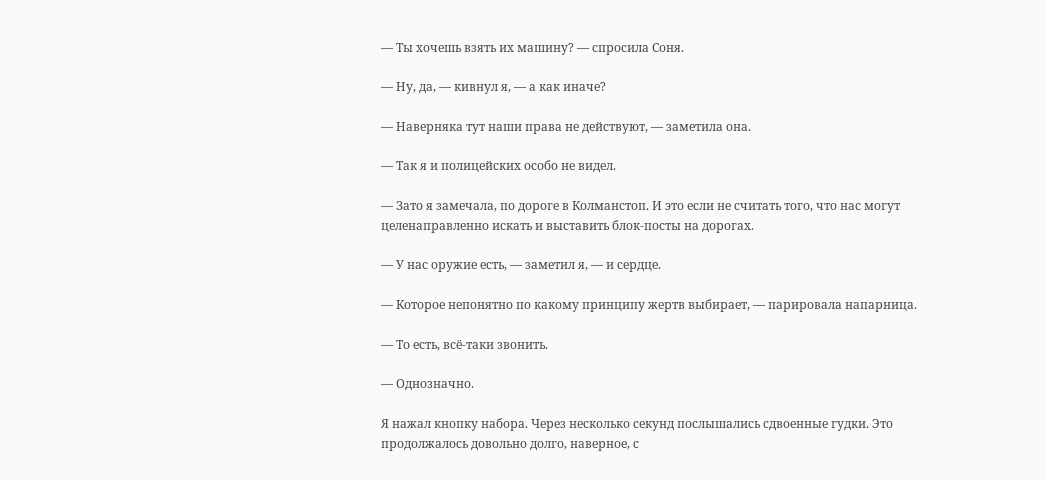— Ты хочешь взять их машину? — спросила Соня.

— Ну, да, — кивнул я, — а как иначе?

— Наверняка тут наши права не действуют, — заметила она.

— Так я и полицейских особо не видел.

— Зато я замечала, по дороге в Колманстоп. И это если не считать того, что нас могут целенаправленно искать и выставить блок-посты на дорогах.

— У нас оружие есть, — заметил я, — и сердце.

— Которое непонятно по какому принципу жертв выбирает, — парировала напарница.

— То есть, всё-таки звонить.

— Однозначно.

Я нажал кнопку набора. Через несколько секунд послышались сдвоенные гудки. Это продолжалось довольно долго, наверное, с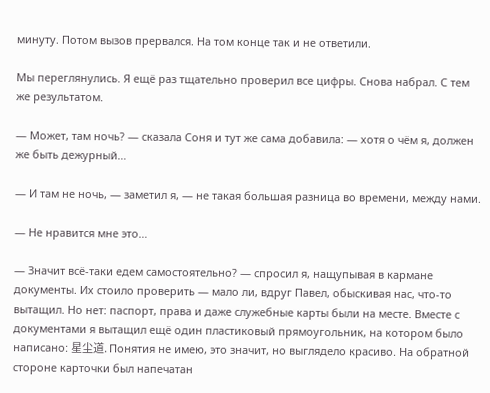минуту. Потом вызов прервался. На том конце так и не ответили.

Мы переглянулись. Я ещё раз тщательно проверил все цифры. Снова набрал. С тем же результатом.

— Может, там ночь? — сказала Соня и тут же сама добавила: — хотя о чём я, должен же быть дежурный…

— И там не ночь, — заметил я, — не такая большая разница во времени, между нами.

— Не нравится мне это…

— Значит всё-таки едем самостоятельно? — спросил я, нащупывая в кармане документы. Их стоило проверить — мало ли, вдруг Павел, обыскивая нас, что-то вытащил. Но нет: паспорт, права и даже служебные карты были на месте. Вместе с документами я вытащил ещё один пластиковый прямоугольник, на котором было написано: 星尘道. Понятия не имею, это значит, но выглядело красиво. На обратной стороне карточки был напечатан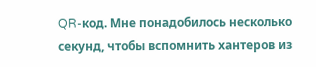QR-код. Мне понадобилось несколько секунд, чтобы вспомнить хантеров из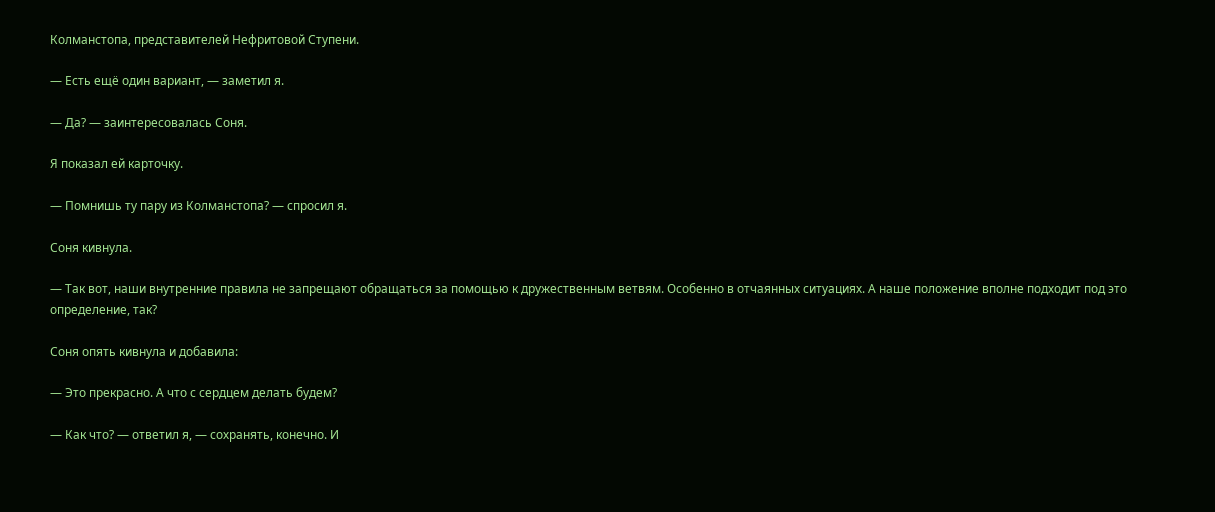Колманстопа, представителей Нефритовой Ступени.

— Есть ещё один вариант, — заметил я.

— Да? — заинтересовалась Соня.

Я показал ей карточку.

— Помнишь ту пару из Колманстопа? — спросил я.

Соня кивнула.

— Так вот, наши внутренние правила не запрещают обращаться за помощью к дружественным ветвям. Особенно в отчаянных ситуациях. А наше положение вполне подходит под это определение, так?

Соня опять кивнула и добавила:

— Это прекрасно. А что с сердцем делать будем?

— Как что? — ответил я, — сохранять, конечно. И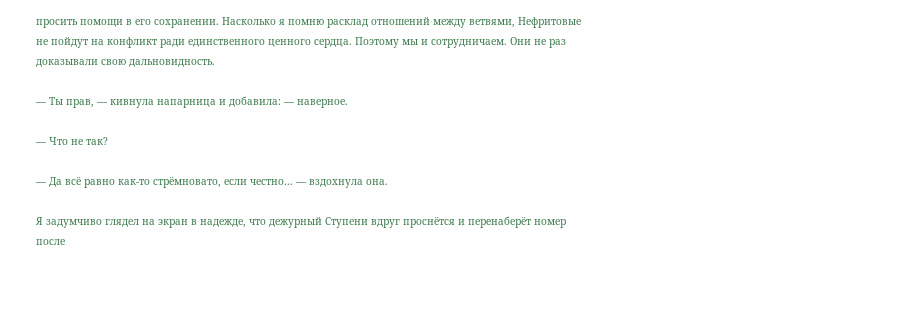просить помощи в его сохранении. Насколько я помню расклад отношений между ветвями, Нефритовые не пойдут на конфликт ради единственного ценного сердца. Поэтому мы и сотрудничаем. Они не раз доказывали свою дальновидность.

— Ты прав, — кивнула напарница и добавила: — наверное.

— Что не так?

— Да всё равно как-то стрёмновато, если честно… — вздохнула она.

Я задумчиво глядел на экран в надежде, что дежурный Ступени вдруг проснётся и перенаберёт номер после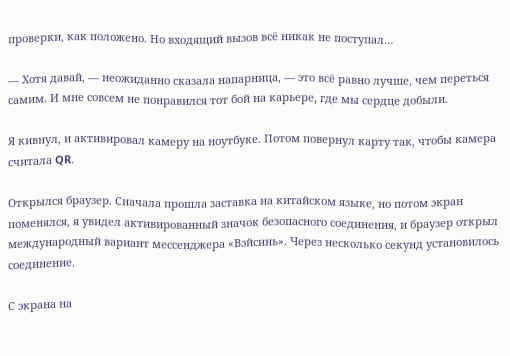проверки, как положено. Но входящий вызов всё никак не поступал…

— Хотя давай, — неожиданно сказала напарница, — это всё равно лучше, чем переться самим. И мне совсем не понравился тот бой на карьере, где мы сердце добыли.

Я кивнул, и активировал камеру на ноутбуке. Потом повернул карту так, чтобы камера считала QR.

Открылся браузер. Сначала прошла заставка на китайском языке, но потом экран поменялся, я увидел активированный значок безопасного соединения, и браузер открыл международный вариант мессенджера «Вэйсинь». Через несколько секунд установилось соединение.

С экрана на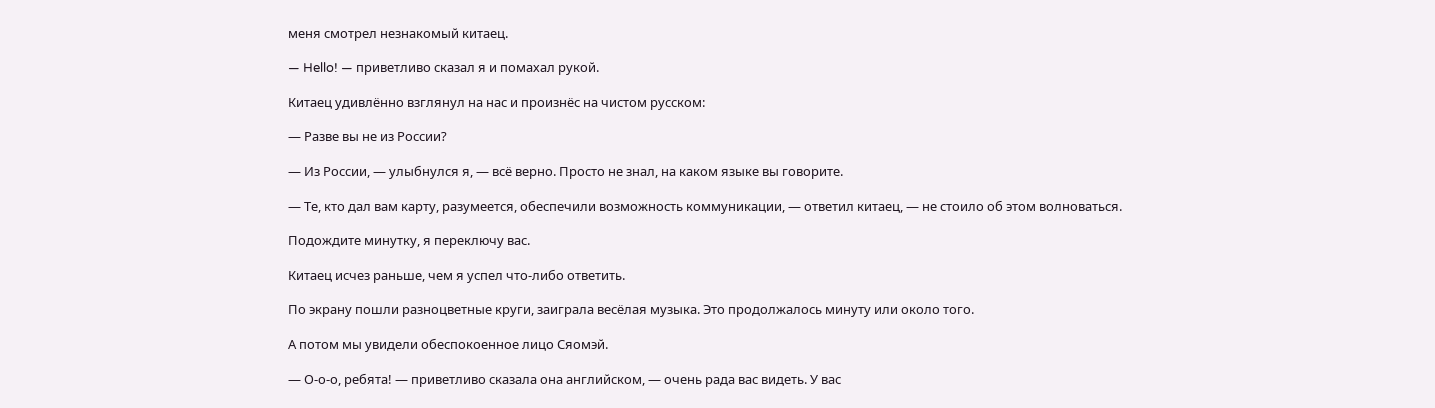меня смотрел незнакомый китаец.

— Hello! — приветливо сказал я и помахал рукой.

Китаец удивлённо взглянул на нас и произнёс на чистом русском:

— Разве вы не из России?

— Из России, — улыбнулся я, — всё верно. Просто не знал, на каком языке вы говорите.

— Те, кто дал вам карту, разумеется, обеспечили возможность коммуникации, — ответил китаец, — не стоило об этом волноваться.

Подождите минутку, я переключу вас.

Китаец исчез раньше, чем я успел что-либо ответить.

По экрану пошли разноцветные круги, заиграла весёлая музыка. Это продолжалось минуту или около того.

А потом мы увидели обеспокоенное лицо Сяомэй.

— О-о-о, ребята! — приветливо сказала она английском, — очень рада вас видеть. У вас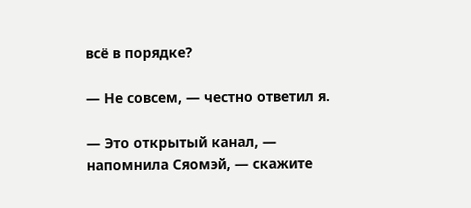всё в порядке?

— Не совсем, — честно ответил я.

— Это открытый канал, — напомнила Сяомэй, — скажите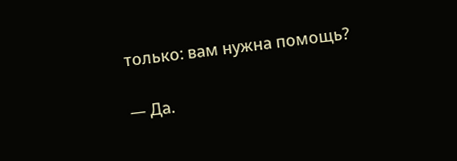только: вам нужна помощь?

— Да.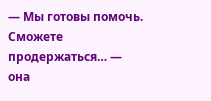— Мы готовы помочь. Сможете продержаться… — она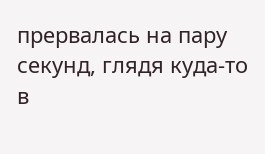прервалась на пару секунд, глядя куда-то в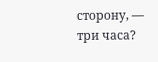сторону, — три часа?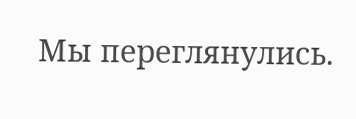Мы переглянулись.